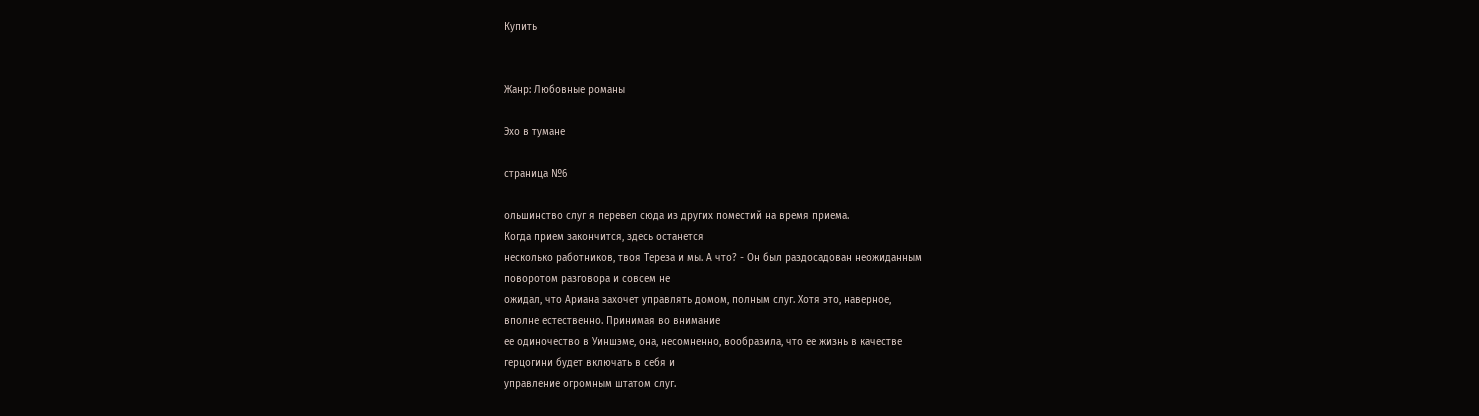Купить


Жанр: Любовные романы

Эхо в тумане

страница №6

ольшинство слуг я перевел сюда из других поместий на время приема.
Когда прием закончится, здесь останется
несколько работников, твоя Тереза и мы. А что? - Он был раздосадован неожиданным
поворотом разговора и совсем не
ожидал, что Ариана захочет управлять домом, полным слуг. Хотя это, наверное,
вполне естественно. Принимая во внимание
ее одиночество в Уиншэме, она, несомненно, вообразила, что ее жизнь в качестве
герцогини будет включать в себя и
управление огромным штатом слуг.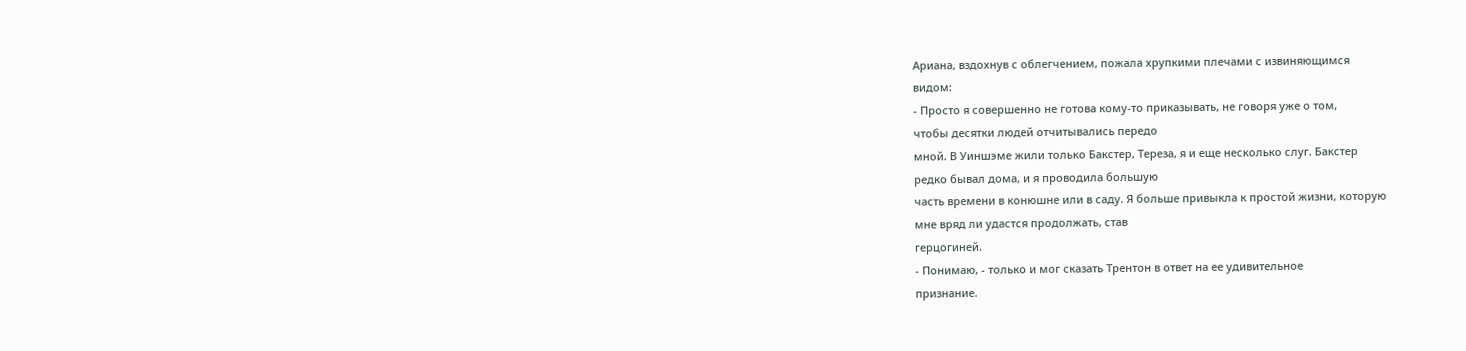Ариана, вздохнув с облегчением, пожала хрупкими плечами с извиняющимся
видом:
- Просто я совершенно не готова кому-то приказывать, не говоря уже о том,
чтобы десятки людей отчитывались передо
мной. В Уиншэме жили только Бакстер, Тереза, я и еще несколько слуг. Бакстер
редко бывал дома, и я проводила большую
часть времени в конюшне или в саду. Я больше привыкла к простой жизни, которую
мне вряд ли удастся продолжать, став
герцогиней.
- Понимаю, - только и мог сказать Трентон в ответ на ее удивительное
признание.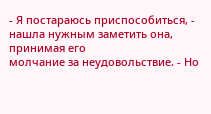- Я постараюсь приспособиться, - нашла нужным заметить она, принимая его
молчание за неудовольствие. - Но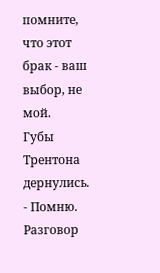помните,
что этот брак - ваш выбор, не мой.
Губы Трентона дернулись.
- Помню.
Разговор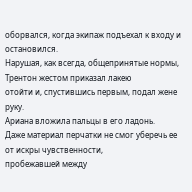оборвался, когда экипаж подъехал к входу и остановился.
Нарушая, как всегда, общепринятые нормы, Трентон жестом приказал лакею
отойти и, спустившись первым, подал жене
руку.
Ариана вложила пальцы в его ладонь.
Даже материал перчатки не смог уберечь ее от искры чувственности,
пробежавшей между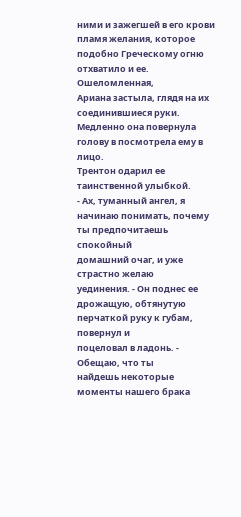ними и зажегшей в его крови
пламя желания, которое подобно Греческому огню отхватило и ее. Ошеломленная,
Ариана застыла, глядя на их
соединившиеся руки. Медленно она повернула голову в посмотрела ему в лицо.
Трентон одарил ее таинственной улыбкой.
- Ах, туманный ангел, я начинаю понимать, почему ты предпочитаешь спокойный
домашний очаг, и уже страстно желаю
уединения. - Он поднес ее дрожащую, обтянутую перчаткой руку к губам, повернул и
поцеловал в ладонь. - Обещаю, что ты
найдешь некоторые моменты нашего брака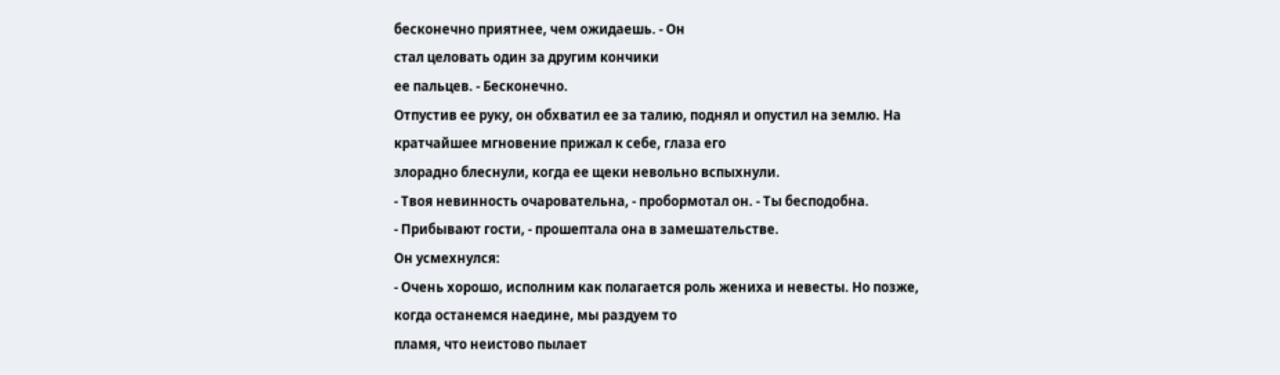бесконечно приятнее, чем ожидаешь. - Он
стал целовать один за другим кончики
ее пальцев. - Бесконечно.
Отпустив ее руку, он обхватил ее за талию, поднял и опустил на землю. На
кратчайшее мгновение прижал к себе, глаза его
злорадно блеснули, когда ее щеки невольно вспыхнули.
- Твоя невинность очаровательна, - пробормотал он. - Ты бесподобна.
- Прибывают гости, - прошептала она в замешательстве.
Он усмехнулся:
- Очень хорошо, исполним как полагается роль жениха и невесты. Но позже,
когда останемся наедине, мы раздуем то
пламя, что неистово пылает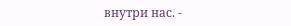внутри нас. -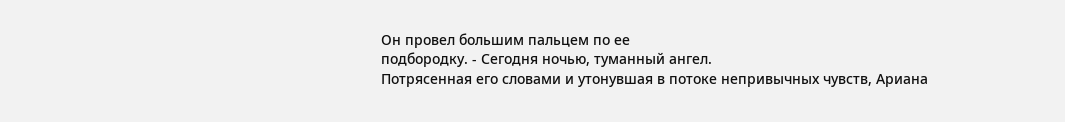Он провел большим пальцем по ее
подбородку. - Сегодня ночью, туманный ангел.
Потрясенная его словами и утонувшая в потоке непривычных чувств, Ариана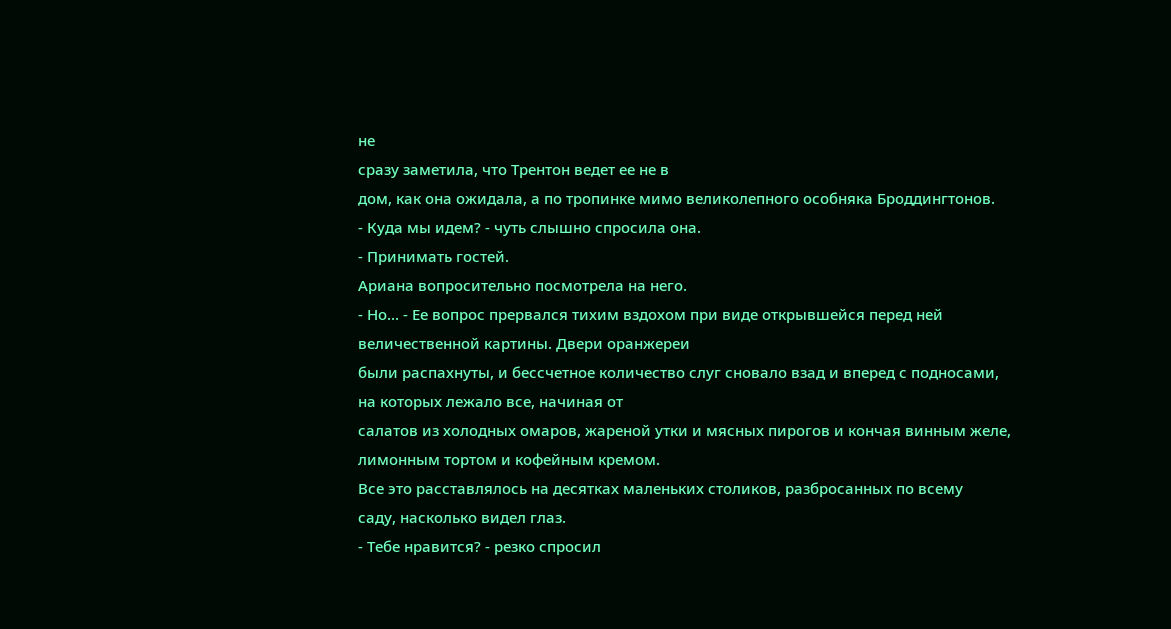не
сразу заметила, что Трентон ведет ее не в
дом, как она ожидала, а по тропинке мимо великолепного особняка Броддингтонов.
- Куда мы идем? - чуть слышно спросила она.
- Принимать гостей.
Ариана вопросительно посмотрела на него.
- Но... - Ее вопрос прервался тихим вздохом при виде открывшейся перед ней
величественной картины. Двери оранжереи
были распахнуты, и бессчетное количество слуг сновало взад и вперед с подносами,
на которых лежало все, начиная от
салатов из холодных омаров, жареной утки и мясных пирогов и кончая винным желе,
лимонным тортом и кофейным кремом.
Все это расставлялось на десятках маленьких столиков, разбросанных по всему
саду, насколько видел глаз.
- Тебе нравится? - резко спросил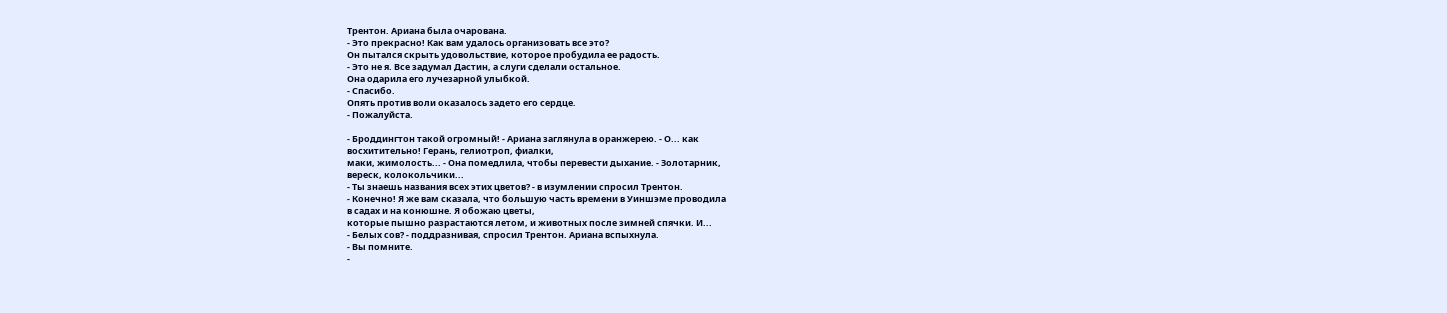Трентон. Ариана была очарована.
- Это прекрасно! Как вам удалось организовать все это?
Он пытался скрыть удовольствие, которое пробудила ее радость.
- Это не я. Все задумал Дастин, а слуги сделали остальное.
Она одарила его лучезарной улыбкой.
- Спасибо.
Опять против воли оказалось задето его сердце.
- Пожалуйста.

- Броддингтон такой огромный! - Ариана заглянула в оранжерею. - О... как
восхитительно! Герань, гелиотроп, фиалки,
маки, жимолость... - Она помедлила, чтобы перевести дыхание. - Золотарник,
вереск, колокольчики...
- Ты знаешь названия всех этих цветов? - в изумлении спросил Трентон.
- Конечно! Я же вам сказала, что большую часть времени в Уиншэме проводила
в садах и на конюшне. Я обожаю цветы,
которые пышно разрастаются летом, и животных после зимней спячки. И...
- Белых сов? - поддразнивая, спросил Трентон. Ариана вспыхнула.
- Вы помните.
-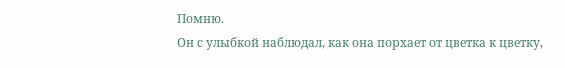Помню.
Он с улыбкой наблюдал, как она порхает от цветка к цветку,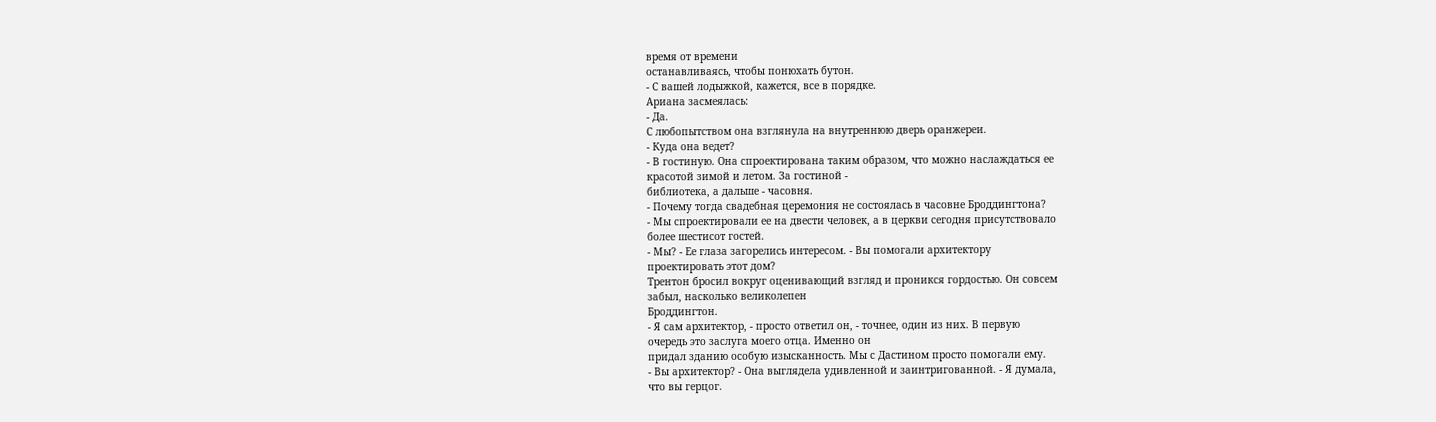время от времени
останавливаясь, чтобы понюхать бутон.
- С вашей лодыжкой, кажется, все в порядке.
Ариана засмеялась:
- Да.
С любопытством она взглянула на внутреннюю дверь оранжереи.
- Куда она ведет?
- В гостиную. Она спроектирована таким образом, что можно наслаждаться ее
красотой зимой и летом. За гостиной -
библиотека, а дальше - часовня.
- Почему тогда свадебная церемония не состоялась в часовне Броддингтона?
- Мы спроектировали ее на двести человек, а в церкви сегодня присутствовало
более шестисот гостей.
- Мы? - Ее глаза загорелись интересом. - Вы помогали архитектору
проектировать этот дом?
Трентон бросил вокруг оценивающий взгляд и проникся гордостью. Он совсем
забыл, насколько великолепен
Броддингтон.
- Я сам архитектор, - просто ответил он, - точнее, один из них. В первую
очередь это заслуга моего отца. Именно он
придал зданию особую изысканность. Мы с Дастином просто помогали ему.
- Вы архитектор? - Она выглядела удивленной и заинтригованной. - Я думала,
что вы герцог.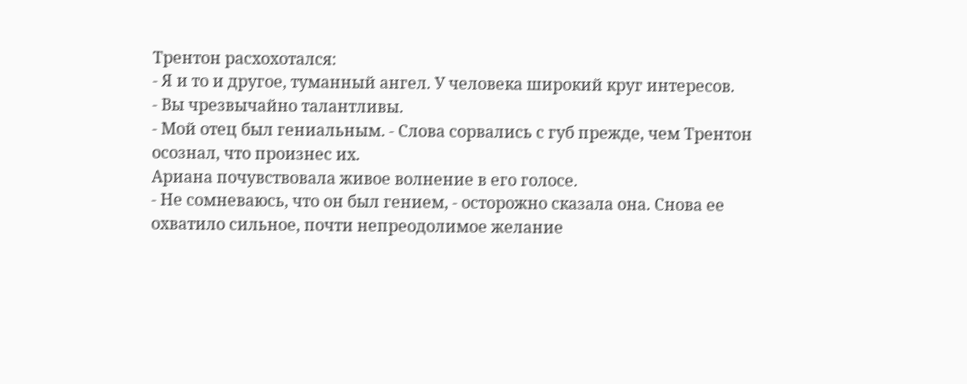Трентон расхохотался:
- Я и то и другое, туманный ангел. У человека широкий круг интересов.
- Вы чрезвычайно талантливы.
- Мой отец был гениальным. - Слова сорвались с губ прежде, чем Трентон
осознал, что произнес их.
Ариана почувствовала живое волнение в его голосе.
- Не сомневаюсь, что он был гением, - осторожно сказала она. Снова ее
охватило сильное, почти непреодолимое желание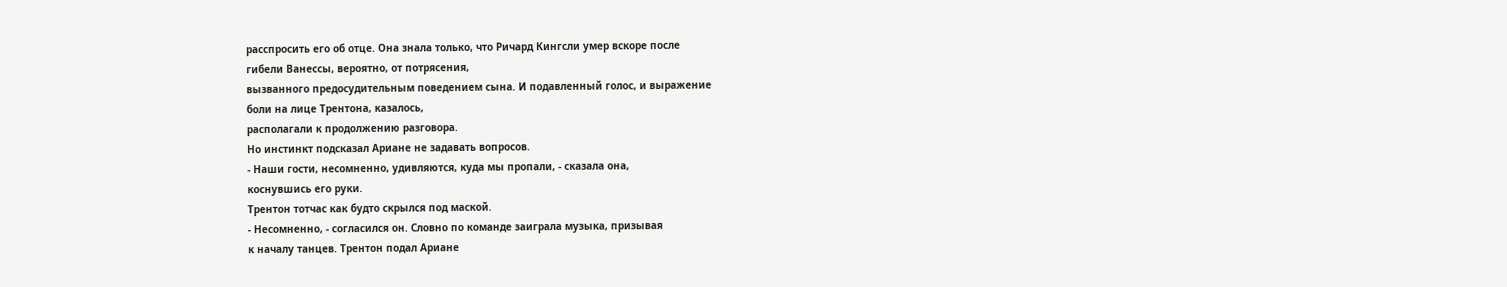расспросить его об отце. Она знала только, что Ричард Кингсли умер вскоре после
гибели Ванессы, вероятно, от потрясения,
вызванного предосудительным поведением сына. И подавленный голос, и выражение
боли на лице Трентона, казалось,
располагали к продолжению разговора.
Но инстинкт подсказал Ариане не задавать вопросов.
- Наши гости, несомненно, удивляются, куда мы пропали, - сказала она,
коснувшись его руки.
Трентон тотчас как будто скрылся под маской.
- Несомненно, - согласился он. Словно по команде заиграла музыка, призывая
к началу танцев. Трентон подал Ариане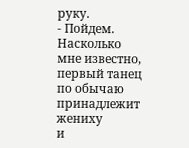руку.
- Пойдем. Насколько мне известно, первый танец по обычаю принадлежит жениху
и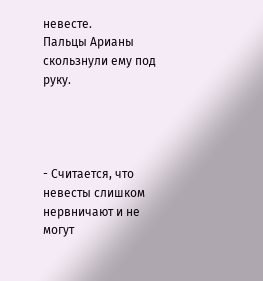невесте.
Пальцы Арианы скользнули ему под руку.




- Считается, что невесты слишком нервничают и не могут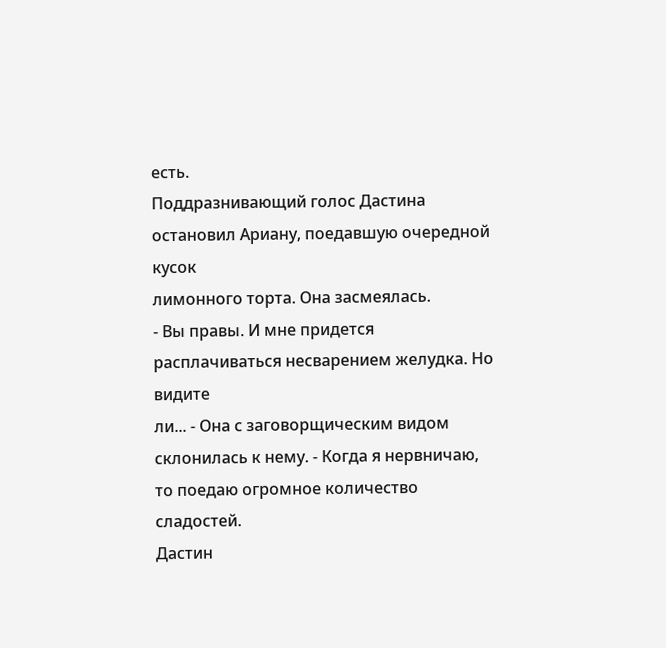есть.
Поддразнивающий голос Дастина остановил Ариану, поедавшую очередной кусок
лимонного торта. Она засмеялась.
- Вы правы. И мне придется расплачиваться несварением желудка. Но видите
ли... - Она с заговорщическим видом
склонилась к нему. - Когда я нервничаю, то поедаю огромное количество сладостей.
Дастин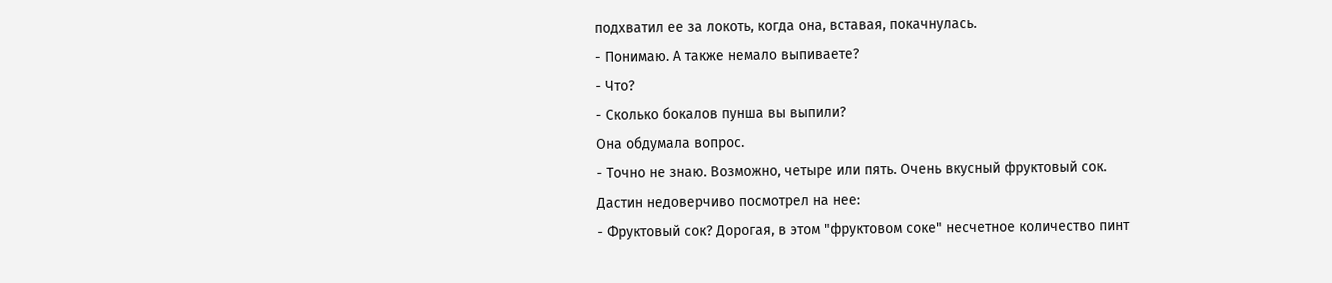подхватил ее за локоть, когда она, вставая, покачнулась.
- Понимаю. А также немало выпиваете?
- Что?
- Сколько бокалов пунша вы выпили?
Она обдумала вопрос.
- Точно не знаю. Возможно, четыре или пять. Очень вкусный фруктовый сок.
Дастин недоверчиво посмотрел на нее:
- Фруктовый сок? Дорогая, в этом "фруктовом соке" несчетное количество пинт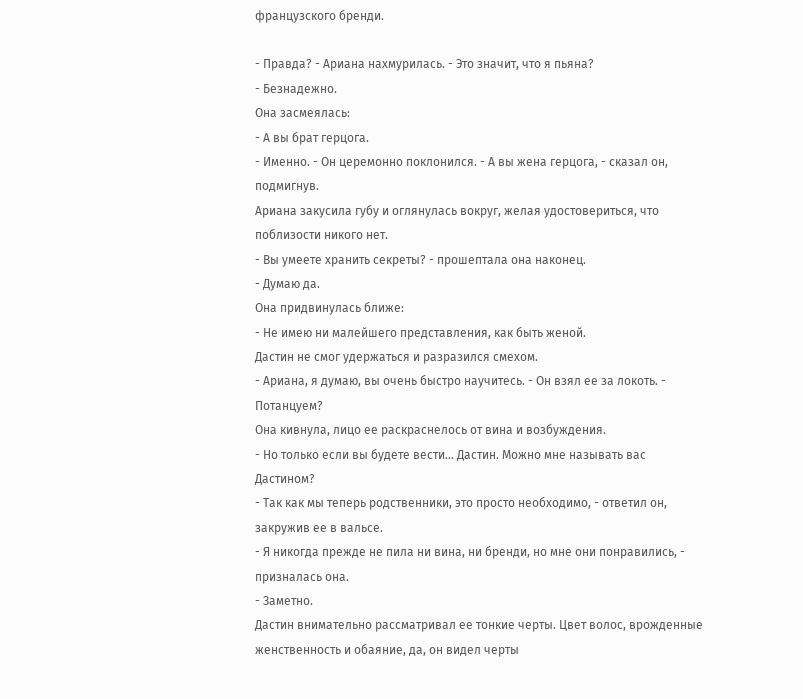французского бренди.

- Правда? - Ариана нахмурилась. - Это значит, что я пьяна?
- Безнадежно.
Она засмеялась:
- А вы брат герцога.
- Именно. - Он церемонно поклонился. - А вы жена герцога, - сказал он,
подмигнув.
Ариана закусила губу и оглянулась вокруг, желая удостовериться, что
поблизости никого нет.
- Вы умеете хранить секреты? - прошептала она наконец.
- Думаю да.
Она придвинулась ближе:
- Не имею ни малейшего представления, как быть женой.
Дастин не смог удержаться и разразился смехом.
- Ариана, я думаю, вы очень быстро научитесь. - Он взял ее за локоть. -
Потанцуем?
Она кивнула, лицо ее раскраснелось от вина и возбуждения.
- Но только если вы будете вести... Дастин. Можно мне называть вас
Дастином?
- Так как мы теперь родственники, это просто необходимо, - ответил он,
закружив ее в вальсе.
- Я никогда прежде не пила ни вина, ни бренди, но мне они понравились, -
призналась она.
- Заметно.
Дастин внимательно рассматривал ее тонкие черты. Цвет волос, врожденные
женственность и обаяние, да, он видел черты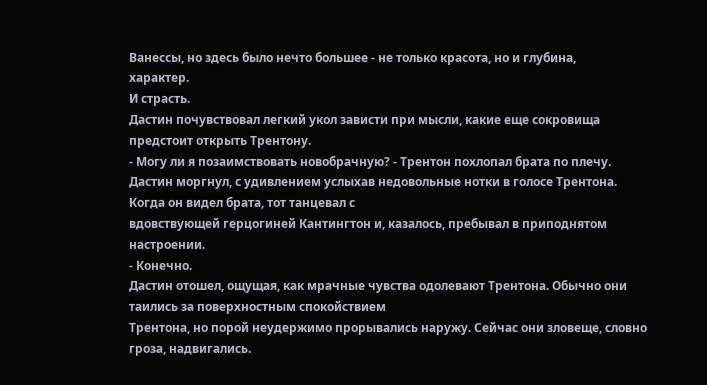Ванессы, но здесь было нечто большее - не только красота, но и глубина,
характер.
И страсть.
Дастин почувствовал легкий укол зависти при мысли, какие еще сокровища
предстоит открыть Трентону.
- Могу ли я позаимствовать новобрачную? - Трентон похлопал брата по плечу.
Дастин моргнул, с удивлением услыхав недовольные нотки в голосе Трентона.
Когда он видел брата, тот танцевал с
вдовствующей герцогиней Кантингтон и, казалось, пребывал в приподнятом
настроении.
- Конечно.
Дастин отошел, ощущая, как мрачные чувства одолевают Трентона. Обычно они
таились за поверхностным спокойствием
Трентона, но порой неудержимо прорывались наружу. Сейчас они зловеще, словно
гроза, надвигались.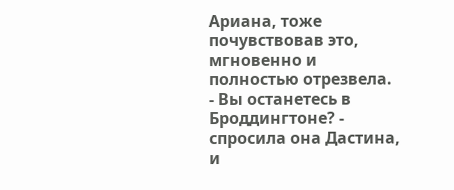Ариана, тоже почувствовав это, мгновенно и полностью отрезвела.
- Вы останетесь в Броддингтоне? - спросила она Дастина, и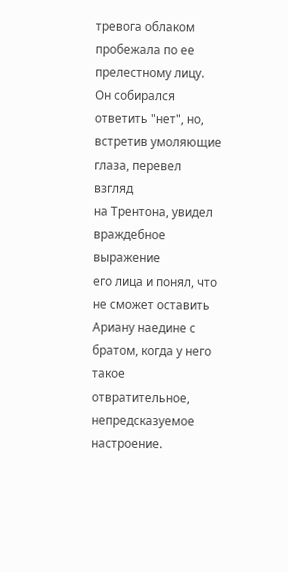тревога облаком
пробежала по ее прелестному лицу.
Он собирался ответить "нет", но, встретив умоляющие глаза, перевел взгляд
на Трентона, увидел враждебное выражение
его лица и понял, что не сможет оставить Ариану наедине с братом, когда у него
такое отвратительное, непредсказуемое
настроение.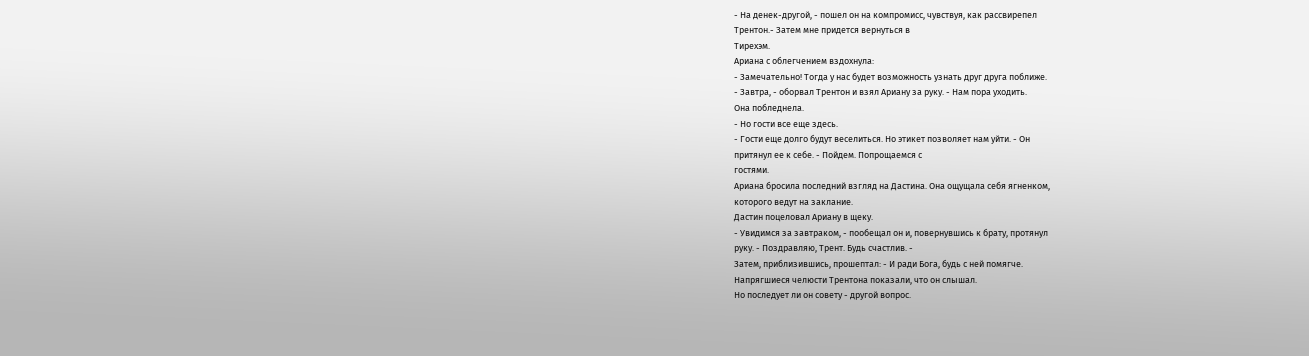- На денек-другой, - пошел он на компромисс, чувствуя, как рассвирепел
Трентон.- Затем мне придется вернуться в
Тирехэм.
Ариана с облегчением вздохнула:
- Замечательно! Тогда у нас будет возможность узнать друг друга поближе.
- Завтра, - оборвал Трентон и взял Ариану за руку. - Нам пора уходить.
Она побледнела.
- Но гости все еще здесь.
- Гости еще долго будут веселиться. Но этикет позволяет нам уйти. - Он
притянул ее к себе. - Пойдем. Попрощаемся с
гостями.
Ариана бросила последний взгляд на Дастина. Она ощущала себя ягненком,
которого ведут на заклание.
Дастин поцеловал Ариану в щеку.
- Увидимся за завтраком, - пообещал он и, повернувшись к брату, протянул
руку. - Поздравляю, Трент. Будь счастлив. -
Затем, приблизившись, прошептал: - И ради Бога, будь с ней помягче.
Напрягшиеся челюсти Трентона показали, что он слышал.
Но последует ли он совету - другой вопрос.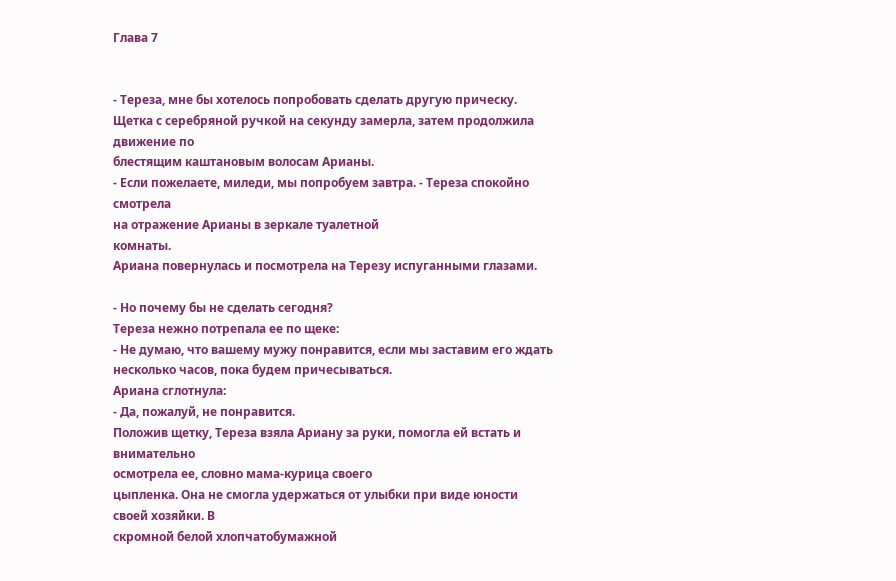Глава 7


- Тереза, мне бы хотелось попробовать сделать другую прическу.
Щетка с серебряной ручкой на секунду замерла, затем продолжила движение по
блестящим каштановым волосам Арианы.
- Если пожелаете, миледи, мы попробуем завтра. - Тереза спокойно смотрела
на отражение Арианы в зеркале туалетной
комнаты.
Ариана повернулась и посмотрела на Терезу испуганными глазами.

- Но почему бы не сделать сегодня?
Тереза нежно потрепала ее по щеке:
- Не думаю, что вашему мужу понравится, если мы заставим его ждать
несколько часов, пока будем причесываться.
Ариана сглотнула:
- Да, пожалуй, не понравится.
Положив щетку, Тереза взяла Ариану за руки, помогла ей встать и внимательно
осмотрела ее, словно мама-курица своего
цыпленка. Она не смогла удержаться от улыбки при виде юности своей хозяйки. В
скромной белой хлопчатобумажной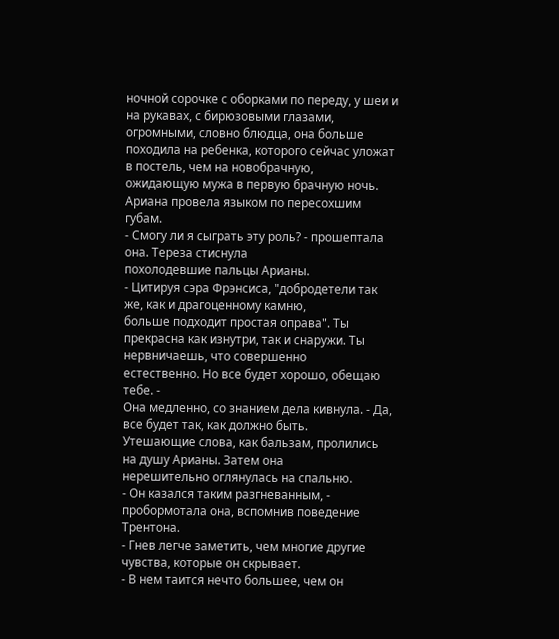ночной сорочке с оборками по переду, у шеи и на рукавах, с бирюзовыми глазами,
огромными, словно блюдца, она больше
походила на ребенка, которого сейчас уложат в постель, чем на новобрачную,
ожидающую мужа в первую брачную ночь.
Ариана провела языком по пересохшим губам.
- Смогу ли я сыграть эту роль? - прошептала она. Тереза стиснула
похолодевшие пальцы Арианы.
- Цитируя сэра Фрэнсиса, "добродетели так же, как и драгоценному камню,
больше подходит простая оправа". Ты
прекрасна как изнутри, так и снаружи. Ты нервничаешь, что совершенно
естественно. Но все будет хорошо, обещаю тебе. -
Она медленно, со знанием дела кивнула. - Да, все будет так, как должно быть.
Утешающие слова, как бальзам, пролились на душу Арианы. Затем она
нерешительно оглянулась на спальню.
- Он казался таким разгневанным, - пробормотала она, вспомнив поведение
Трентона.
- Гнев легче заметить, чем многие другие чувства, которые он скрывает.
- В нем таится нечто большее, чем он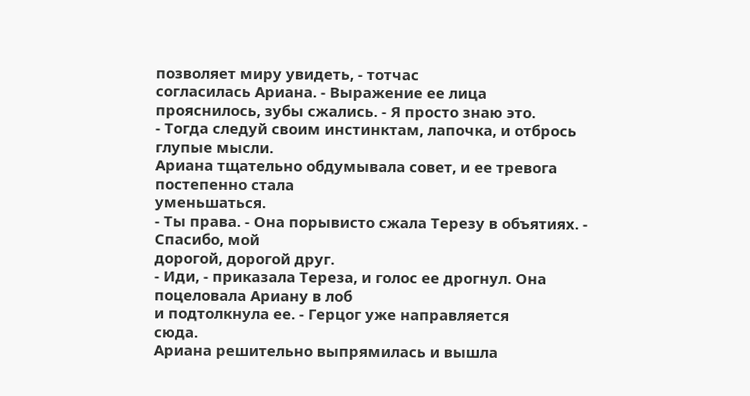позволяет миру увидеть, - тотчас
согласилась Ариана. - Выражение ее лица
прояснилось, зубы сжались. - Я просто знаю это.
- Тогда следуй своим инстинктам, лапочка, и отбрось глупые мысли.
Ариана тщательно обдумывала совет, и ее тревога постепенно стала
уменьшаться.
- Ты права. - Она порывисто сжала Терезу в объятиях. - Спасибо, мой
дорогой, дорогой друг.
- Иди, - приказала Тереза, и голос ее дрогнул. Она поцеловала Ариану в лоб
и подтолкнула ее. - Герцог уже направляется
сюда.
Ариана решительно выпрямилась и вышла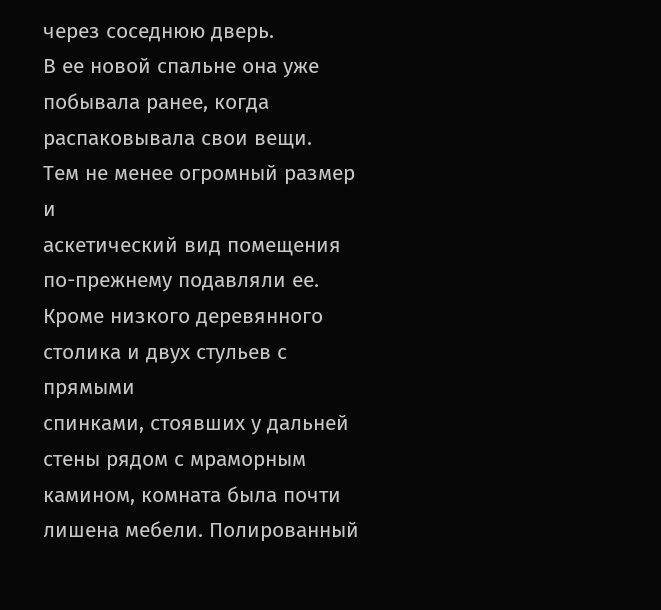через соседнюю дверь.
В ее новой спальне она уже побывала ранее, когда распаковывала свои вещи.
Тем не менее огромный размер и
аскетический вид помещения по-прежнему подавляли ее. Кроме низкого деревянного
столика и двух стульев с прямыми
спинками, стоявших у дальней стены рядом с мраморным камином, комната была почти
лишена мебели. Полированный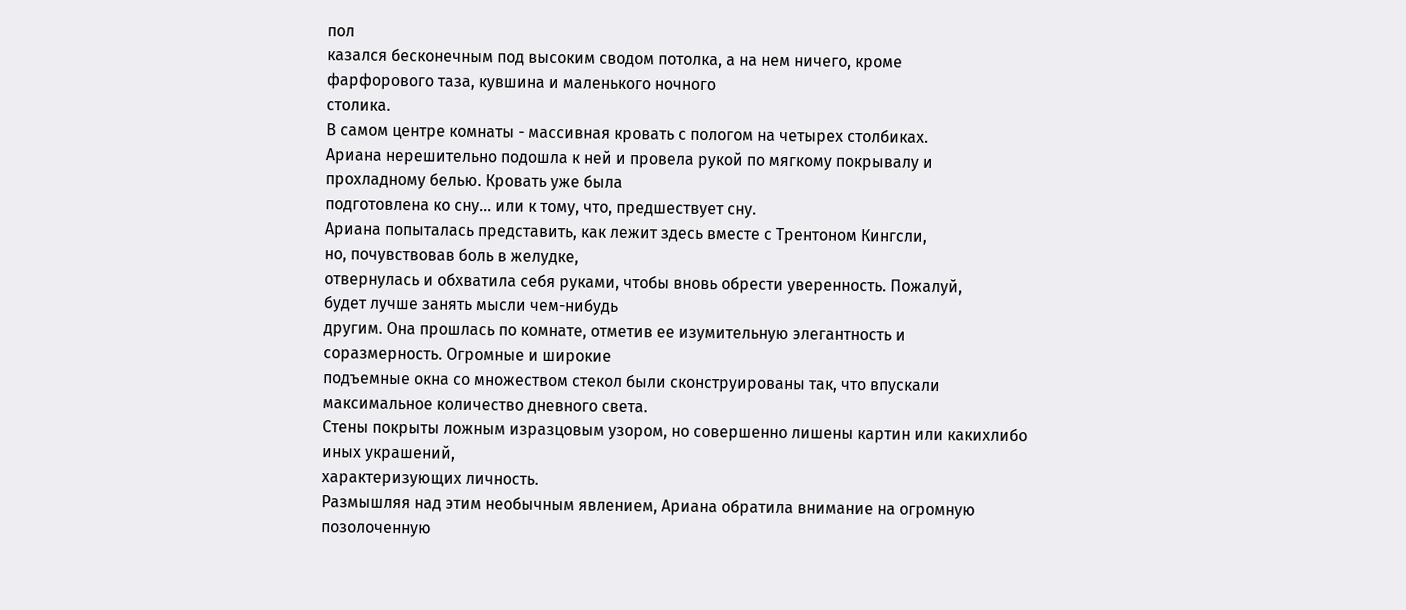пол
казался бесконечным под высоким сводом потолка, а на нем ничего, кроме
фарфорового таза, кувшина и маленького ночного
столика.
В самом центре комнаты - массивная кровать с пологом на четырех столбиках.
Ариана нерешительно подошла к ней и провела рукой по мягкому покрывалу и
прохладному белью. Кровать уже была
подготовлена ко сну... или к тому, что, предшествует сну.
Ариана попыталась представить, как лежит здесь вместе с Трентоном Кингсли,
но, почувствовав боль в желудке,
отвернулась и обхватила себя руками, чтобы вновь обрести уверенность. Пожалуй,
будет лучше занять мысли чем-нибудь
другим. Она прошлась по комнате, отметив ее изумительную элегантность и
соразмерность. Огромные и широкие
подъемные окна со множеством стекол были сконструированы так, что впускали
максимальное количество дневного света.
Стены покрыты ложным изразцовым узором, но совершенно лишены картин или какихлибо
иных украшений,
характеризующих личность.
Размышляя над этим необычным явлением, Ариана обратила внимание на огромную
позолоченную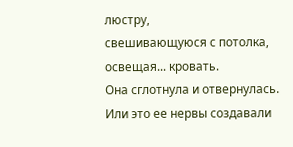люстру,
свешивающуюся с потолка, освещая... кровать.
Она сглотнула и отвернулась. Или это ее нервы создавали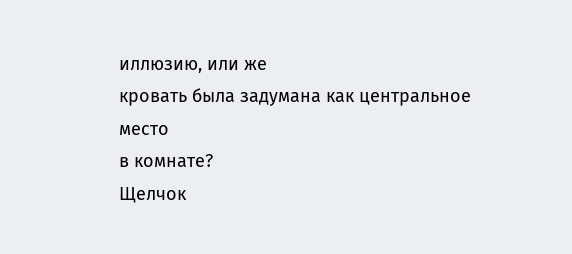иллюзию, или же
кровать была задумана как центральное место
в комнате?
Щелчок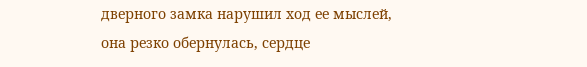дверного замка нарушил ход ее мыслей, она резко обернулась, сердце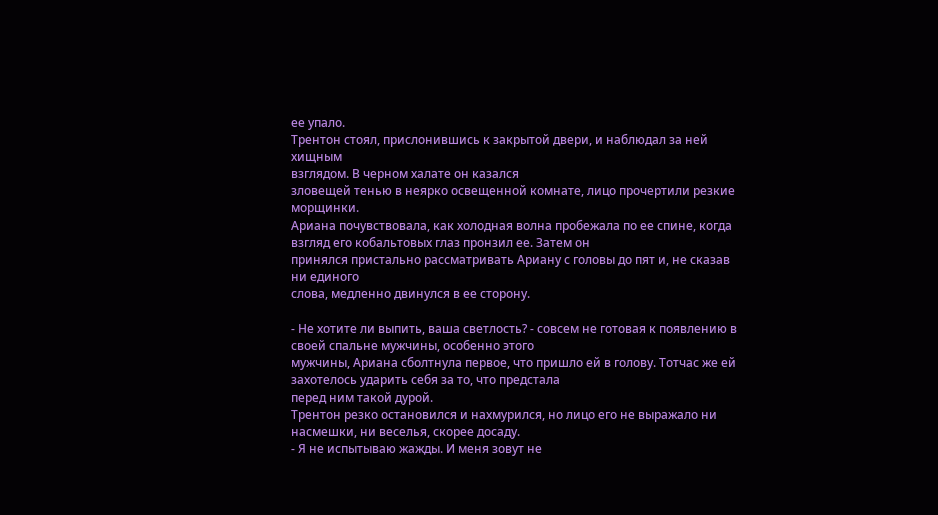ее упало.
Трентон стоял, прислонившись к закрытой двери, и наблюдал за ней хищным
взглядом. В черном халате он казался
зловещей тенью в неярко освещенной комнате, лицо прочертили резкие морщинки.
Ариана почувствовала, как холодная волна пробежала по ее спине, когда
взгляд его кобальтовых глаз пронзил ее. Затем он
принялся пристально рассматривать Ариану с головы до пят и, не сказав ни единого
слова, медленно двинулся в ее сторону.

- Не хотите ли выпить, ваша светлость? - совсем не готовая к появлению в
своей спальне мужчины, особенно этого
мужчины, Ариана сболтнула первое, что пришло ей в голову. Тотчас же ей
захотелось ударить себя за то, что предстала
перед ним такой дурой.
Трентон резко остановился и нахмурился, но лицо его не выражало ни
насмешки, ни веселья, скорее досаду.
- Я не испытываю жажды. И меня зовут не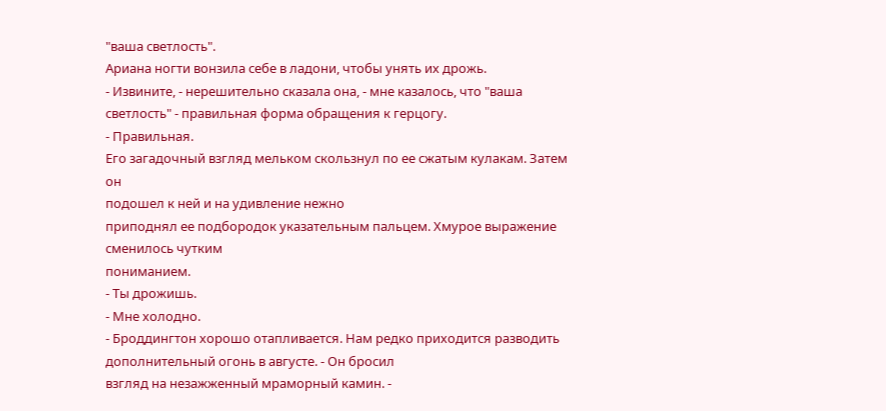"ваша светлость".
Ариана ногти вонзила себе в ладони, чтобы унять их дрожь.
- Извините, - нерешительно сказала она, - мне казалось, что "ваша
светлость" - правильная форма обращения к герцогу.
- Правильная.
Его загадочный взгляд мельком скользнул по ее сжатым кулакам. Затем он
подошел к ней и на удивление нежно
приподнял ее подбородок указательным пальцем. Хмурое выражение сменилось чутким
пониманием.
- Ты дрожишь.
- Мне холодно.
- Броддингтон хорошо отапливается. Нам редко приходится разводить
дополнительный огонь в августе. - Он бросил
взгляд на незажженный мраморный камин. -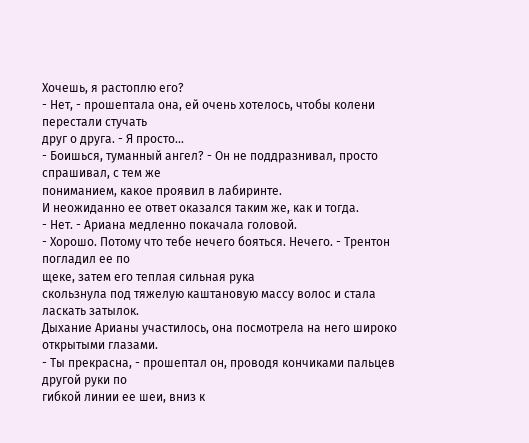Хочешь, я растоплю его?
- Нет, - прошептала она, ей очень хотелось, чтобы колени перестали стучать
друг о друга. - Я просто...
- Боишься, туманный ангел? - Он не поддразнивал, просто спрашивал, с тем же
пониманием, какое проявил в лабиринте.
И неожиданно ее ответ оказался таким же, как и тогда.
- Нет. - Ариана медленно покачала головой.
- Хорошо. Потому что тебе нечего бояться. Нечего. - Трентон погладил ее по
щеке, затем его теплая сильная рука
скользнула под тяжелую каштановую массу волос и стала ласкать затылок.
Дыхание Арианы участилось, она посмотрела на него широко открытыми глазами.
- Ты прекрасна, - прошептал он, проводя кончиками пальцев другой руки по
гибкой линии ее шеи, вниз к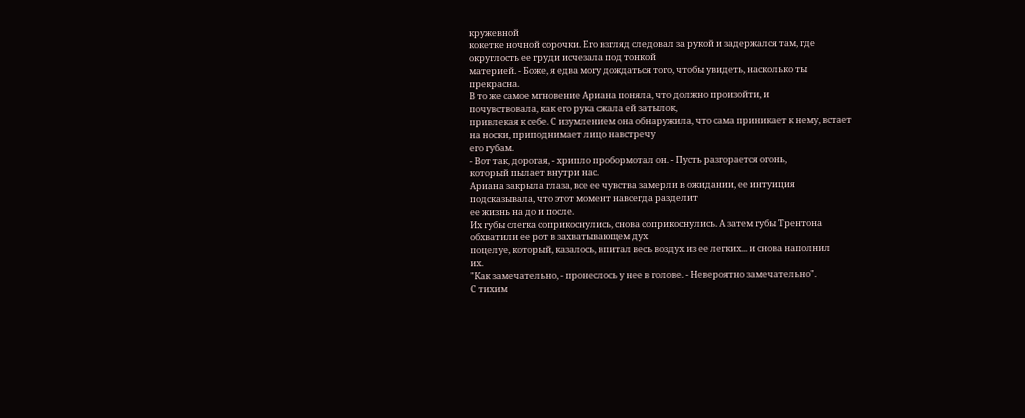кружевной
кокетке ночной сорочки. Его взгляд следовал за рукой и задержался там, где
округлость ее груди исчезала под тонкой
материей. - Боже, я едва могу дождаться того, чтобы увидеть, насколько ты
прекрасна.
В то же самое мгновение Ариана поняла, что должно произойти, и
почувствовала, как его рука сжала ей затылок,
привлекая к себе. С изумлением она обнаружила, что сама приникает к нему, встает
на носки, приподнимает лицо навстречу
его губам.
- Вот так, дорогая, - хрипло пробормотал он. - Пусть разгорается огонь,
который пылает внутри нас.
Ариана закрыла глаза, все ее чувства замерли в ожидании, ее интуиция
подсказывала, что этот момент навсегда разделит
ее жизнь на до и после.
Их губы слегка соприкоснулись, снова соприкоснулись. А затем губы Трентона
обхватили ее рот в захватывающем дух
поцелуе, который, казалось, впитал весь воздух из ее легких... и снова наполнил
их.
"Как замечательно, - пронеслось у нее в голове. - Невероятно замечательно".
С тихим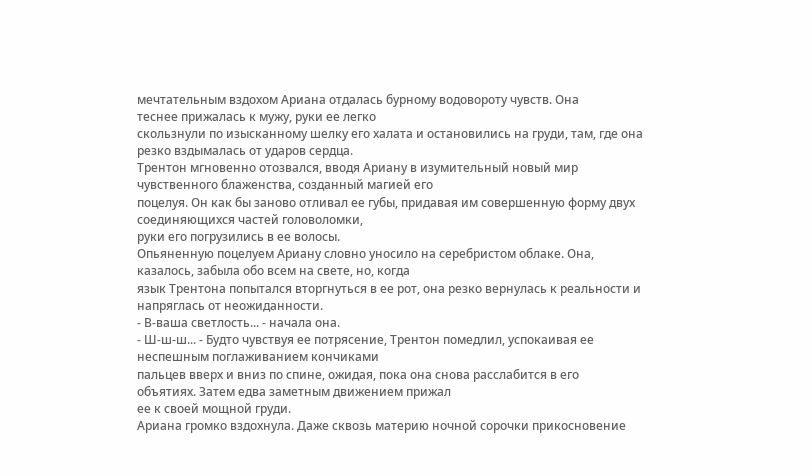мечтательным вздохом Ариана отдалась бурному водовороту чувств. Она
теснее прижалась к мужу, руки ее легко
скользнули по изысканному шелку его халата и остановились на груди, там, где она
резко вздымалась от ударов сердца.
Трентон мгновенно отозвался, вводя Ариану в изумительный новый мир
чувственного блаженства, созданный магией его
поцелуя. Он как бы заново отливал ее губы, придавая им совершенную форму двух
соединяющихся частей головоломки,
руки его погрузились в ее волосы.
Опьяненную поцелуем Ариану словно уносило на серебристом облаке. Она,
казалось, забыла обо всем на свете, но, когда
язык Трентона попытался вторгнуться в ее рот, она резко вернулась к реальности и
напряглась от неожиданности.
- В-ваша светлость... - начала она.
- Ш-ш-ш... - Будто чувствуя ее потрясение, Трентон помедлил, успокаивая ее
неспешным поглаживанием кончиками
пальцев вверх и вниз по спине, ожидая, пока она снова расслабится в его
объятиях. Затем едва заметным движением прижал
ее к своей мощной груди.
Ариана громко вздохнула. Даже сквозь материю ночной сорочки прикосновение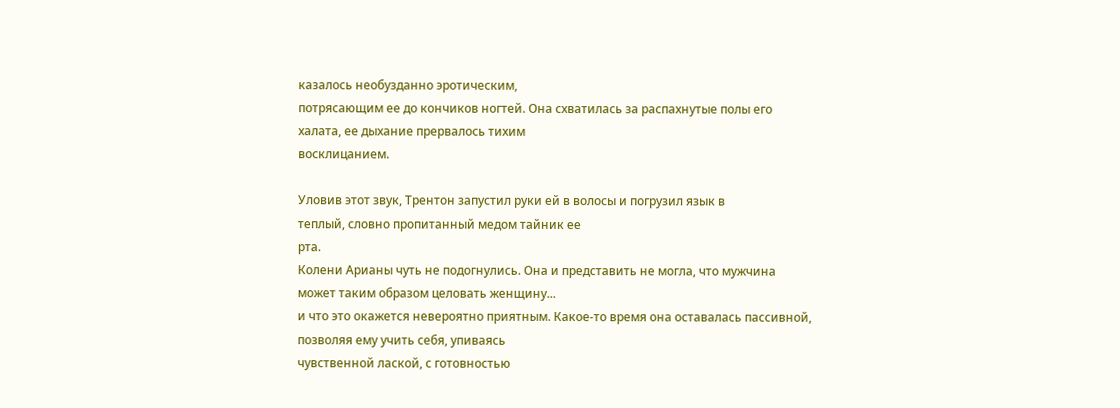казалось необузданно эротическим,
потрясающим ее до кончиков ногтей. Она схватилась за распахнутые полы его
халата, ее дыхание прервалось тихим
восклицанием.

Уловив этот звук, Трентон запустил руки ей в волосы и погрузил язык в
теплый, словно пропитанный медом тайник ее
рта.
Колени Арианы чуть не подогнулись. Она и представить не могла, что мужчина
может таким образом целовать женщину...
и что это окажется невероятно приятным. Какое-то время она оставалась пассивной,
позволяя ему учить себя, упиваясь
чувственной лаской, с готовностью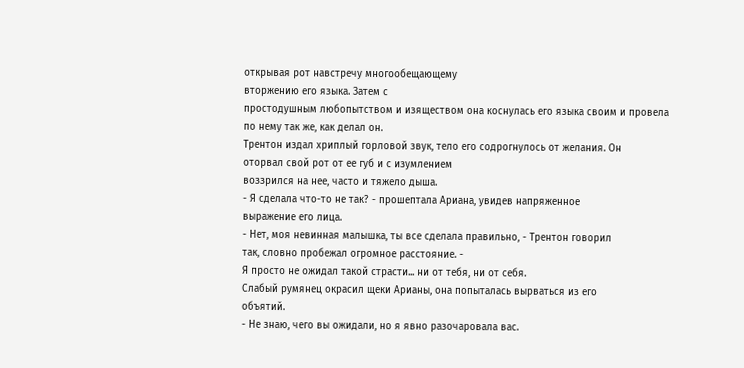открывая рот навстречу многообещающему
вторжению его языка. Затем с
простодушным любопытством и изяществом она коснулась его языка своим и провела
по нему так же, как делал он.
Трентон издал хриплый горловой звук, тело его содрогнулось от желания. Он
оторвал свой рот от ее губ и с изумлением
воззрился на нее, часто и тяжело дыша.
- Я сделала что-то не так? - прошептала Ариана, увидев напряженное
выражение его лица.
- Нет, моя невинная малышка, ты все сделала правильно, - Трентон говорил
так, словно пробежал огромное расстояние. -
Я просто не ожидал такой страсти... ни от тебя, ни от себя.
Слабый румянец окрасил щеки Арианы, она попыталась вырваться из его
объятий.
- Не знаю, чего вы ожидали, но я явно разочаровала вас.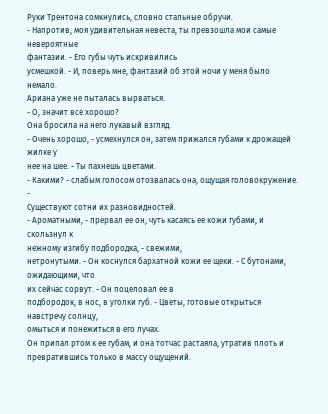Руки Трентона сомкнулись, словно стальные обручи.
- Напротив, моя удивительная невеста, ты превзошла мои самые невероятные
фантазии. - Его губы чуть искривились
усмешкой. - И, поверь мне, фантазий об этой ночи у меня было немало.
Ариана уже не пыталась вырваться.
- О, значит все хорошо?
Она бросила на него лукавый взгляд.
- Очень хорошо, - усмехнулся он, затем прижался губами к дрожащей жилке у
нее на шее. - Ты пахнешь цветами.
- Какими? - слабым голосом отозвалась она, ощущая головокружение. -
Существуют сотни их разновидностей.
- Ароматными, - прервал ее он, чуть касаясь ее кожи губами, и скользнул к
нежному изгибу подбородка, - свежими,
нетронутыми. - Он коснулся бархатной кожи ее щеки. - С бутонами, ожидающими, что
их сейчас сорвут. - Он поцеловал ее в
подбородок, в нос, в уголки губ. - Цветы, готовые открыться навстречу солнцу,
омыться и понежиться в его лучах.
Он припал ртом к ее губам, и она тотчас растаяла, утратив плоть и
превратившись только в массу ощущений.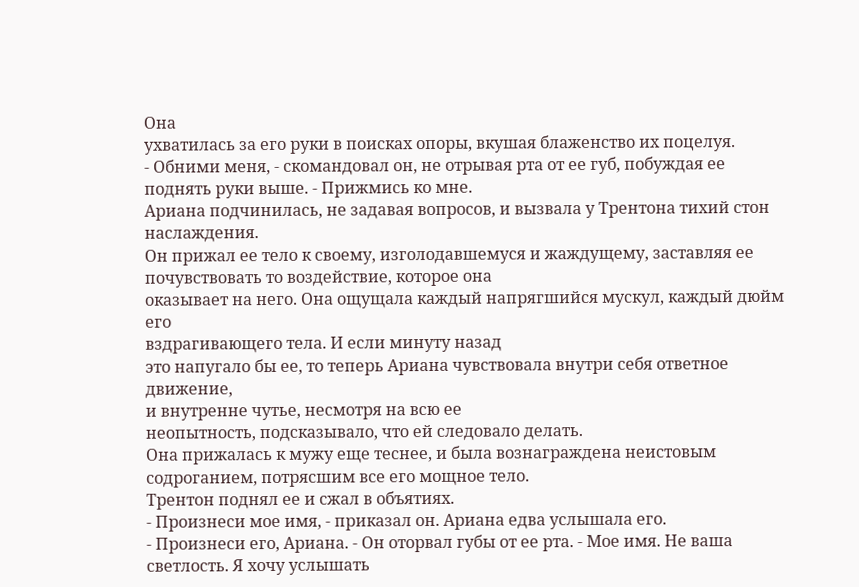Она
ухватилась за его руки в поисках опоры, вкушая блаженство их поцелуя.
- Обними меня, - скомандовал он, не отрывая рта от ее губ, побуждая ее
поднять руки выше. - Прижмись ко мне.
Ариана подчинилась, не задавая вопросов, и вызвала у Трентона тихий стон
наслаждения.
Он прижал ее тело к своему, изголодавшемуся и жаждущему, заставляя ее
почувствовать то воздействие, которое она
оказывает на него. Она ощущала каждый напрягшийся мускул, каждый дюйм его
вздрагивающего тела. И если минуту назад
это напугало бы ее, то теперь Ариана чувствовала внутри себя ответное движение,
и внутренне чутье, несмотря на всю ее
неопытность, подсказывало, что ей следовало делать.
Она прижалась к мужу еще теснее, и была вознаграждена неистовым
содроганием, потрясшим все его мощное тело.
Трентон поднял ее и сжал в объятиях.
- Произнеси мое имя, - приказал он. Ариана едва услышала его.
- Произнеси его, Ариана. - Он оторвал губы от ее рта. - Мое имя. Не ваша
светлость. Я хочу услышать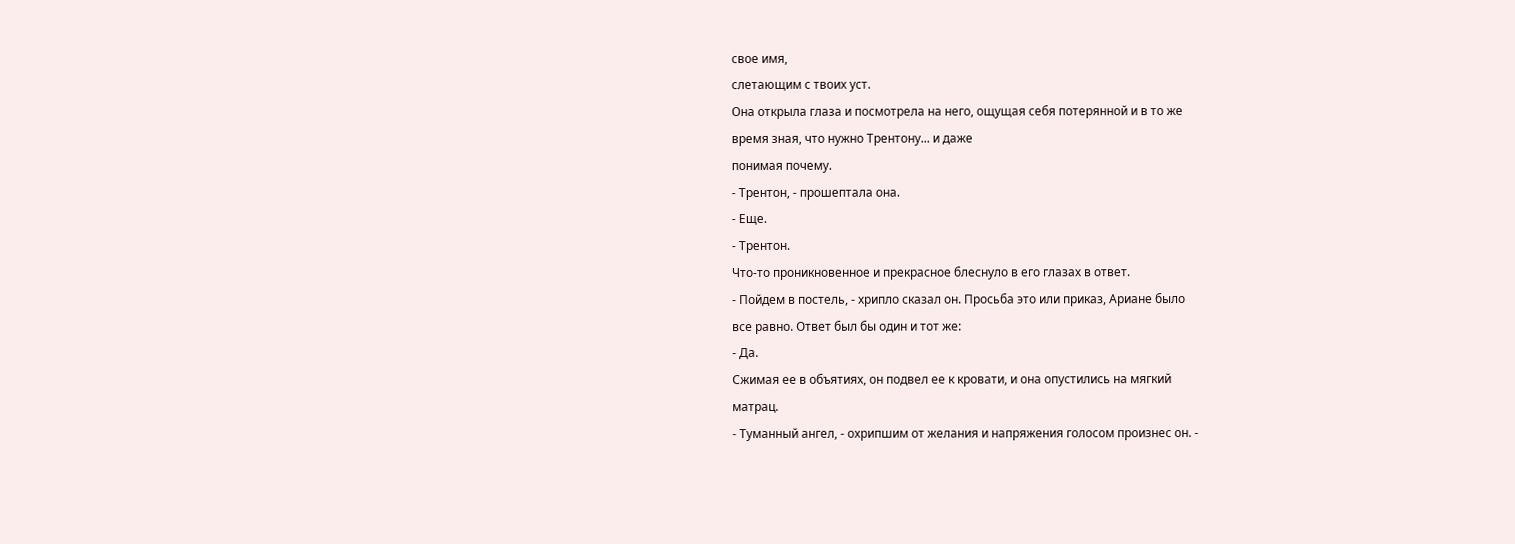свое имя,
слетающим с твоих уст.
Она открыла глаза и посмотрела на него, ощущая себя потерянной и в то же
время зная, что нужно Трентону... и даже
понимая почему.
- Трентон, - прошептала она.
- Еще.
- Трентон.
Что-то проникновенное и прекрасное блеснуло в его глазах в ответ.
- Пойдем в постель, - хрипло сказал он. Просьба это или приказ, Ариане было
все равно. Ответ был бы один и тот же:
- Да.
Сжимая ее в объятиях, он подвел ее к кровати, и она опустились на мягкий
матрац.
- Туманный ангел, - охрипшим от желания и напряжения голосом произнес он. -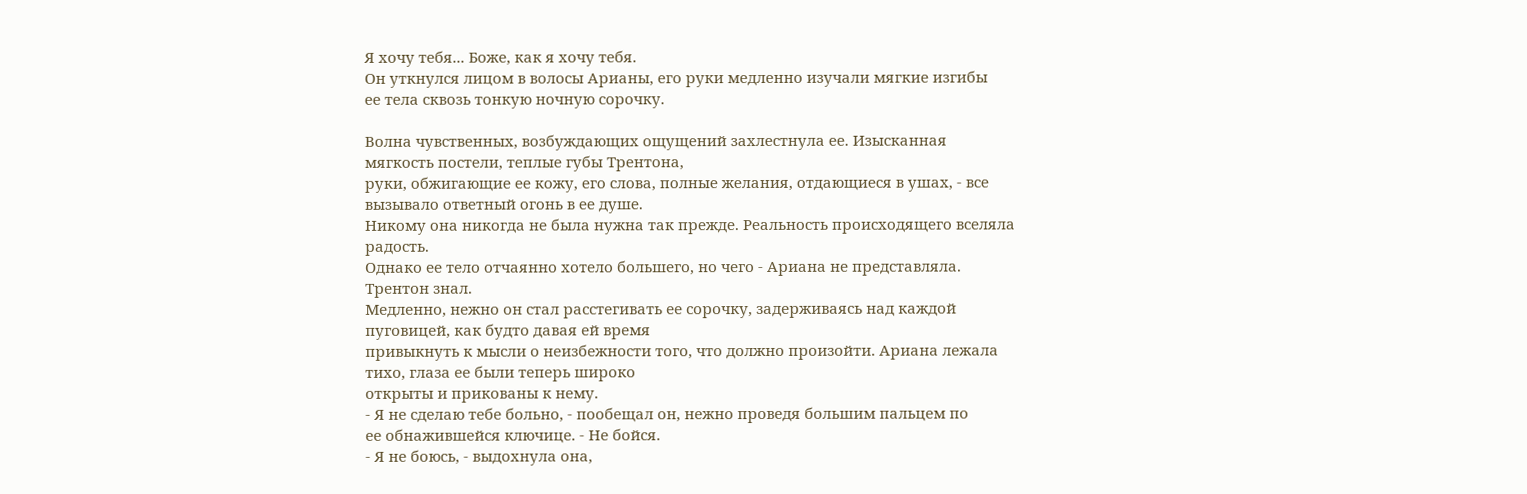Я хочу тебя... Боже, как я хочу тебя.
Он уткнулся лицом в волосы Арианы, его руки медленно изучали мягкие изгибы
ее тела сквозь тонкую ночную сорочку.

Волна чувственных, возбуждающих ощущений захлестнула ее. Изысканная
мягкость постели, теплые губы Трентона,
руки, обжигающие ее кожу, его слова, полные желания, отдающиеся в ушах, - все
вызывало ответный огонь в ее душе.
Никому она никогда не была нужна так прежде. Реальность происходящего вселяла
радость.
Однако ее тело отчаянно хотело большего, но чего - Ариана не представляла.
Трентон знал.
Медленно, нежно он стал расстегивать ее сорочку, задерживаясь над каждой
пуговицей, как будто давая ей время
привыкнуть к мысли о неизбежности того, что должно произойти. Ариана лежала
тихо, глаза ее были теперь широко
открыты и прикованы к нему.
- Я не сделаю тебе больно, - пообещал он, нежно проведя большим пальцем по
ее обнажившейся ключице. - Не бойся.
- Я не боюсь, - выдохнула она,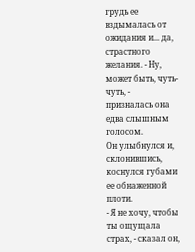грудь ее вздымалась от ожидания и... да,
страстного желания. - Ну, может быть, чуть-чуть, -
призналась она едва слышным голосом.
Он улыбнулся и, склонившись, коснулся губами ее обнаженной плоти.
- Я не хочу, чтобы ты ощущала страх, - сказал он,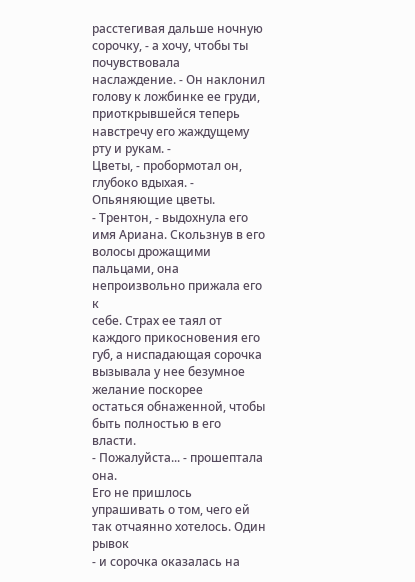расстегивая дальше ночную
сорочку, - а хочу, чтобы ты почувствовала
наслаждение. - Он наклонил голову к ложбинке ее груди, приоткрывшейся теперь
навстречу его жаждущему рту и рукам. -
Цветы, - пробормотал он, глубоко вдыхая. - Опьяняющие цветы.
- Трентон, - выдохнула его имя Ариана. Скользнув в его волосы дрожащими
пальцами, она непроизвольно прижала его к
себе. Страх ее таял от каждого прикосновения его губ, а ниспадающая сорочка
вызывала у нее безумное желание поскорее
остаться обнаженной, чтобы быть полностью в его власти.
- Пожалуйста... - прошептала она.
Его не пришлось упрашивать о том, чего ей так отчаянно хотелось. Один рывок
- и сорочка оказалась на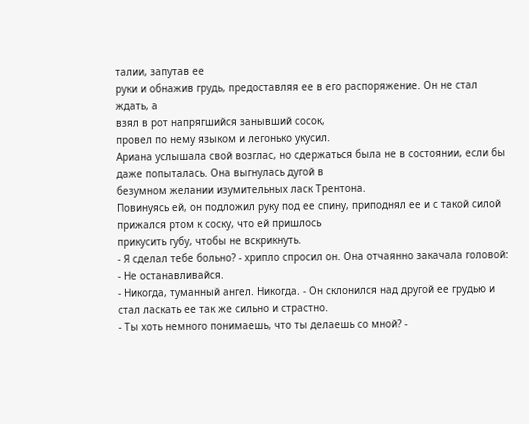талии, запутав ее
руки и обнажив грудь, предоставляя ее в его распоряжение. Он не стал ждать, а
взял в рот напрягшийся занывший сосок,
провел по нему языком и легонько укусил.
Ариана услышала свой возглас, но сдержаться была не в состоянии, если бы
даже попыталась. Она выгнулась дугой в
безумном желании изумительных ласк Трентона.
Повинуясь ей, он подложил руку под ее спину, приподнял ее и с такой силой
прижался ртом к соску, что ей пришлось
прикусить губу, чтобы не вскрикнуть.
- Я сделал тебе больно? - хрипло спросил он. Она отчаянно закачала головой:
- Не останавливайся.
- Никогда, туманный ангел. Никогда. - Он склонился над другой ее грудью и
стал ласкать ее так же сильно и страстно.
- Ты хоть немного понимаешь, что ты делаешь со мной? -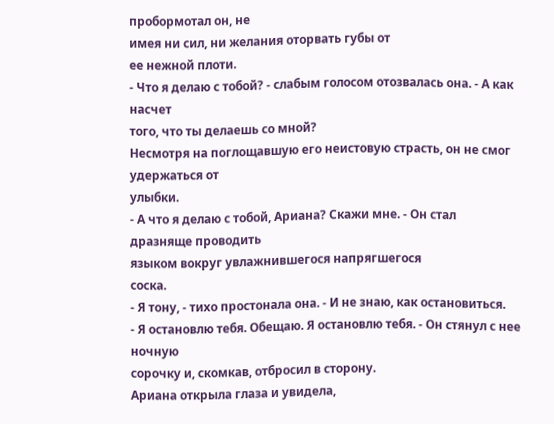пробормотал он, не
имея ни сил, ни желания оторвать губы от
ее нежной плоти.
- Что я делаю с тобой? - слабым голосом отозвалась она. - А как насчет
того, что ты делаешь со мной?
Несмотря на поглощавшую его неистовую страсть, он не смог удержаться от
улыбки.
- А что я делаю с тобой, Ариана? Скажи мне. - Он стал дразняще проводить
языком вокруг увлажнившегося напрягшегося
соска.
- Я тону, - тихо простонала она. - И не знаю, как остановиться.
- Я остановлю тебя. Обещаю. Я остановлю тебя. - Он стянул с нее ночную
сорочку и, скомкав, отбросил в сторону.
Ариана открыла глаза и увидела,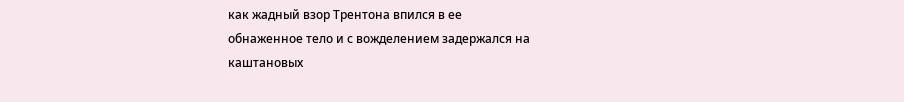как жадный взор Трентона впился в ее
обнаженное тело и с вожделением задержался на
каштановых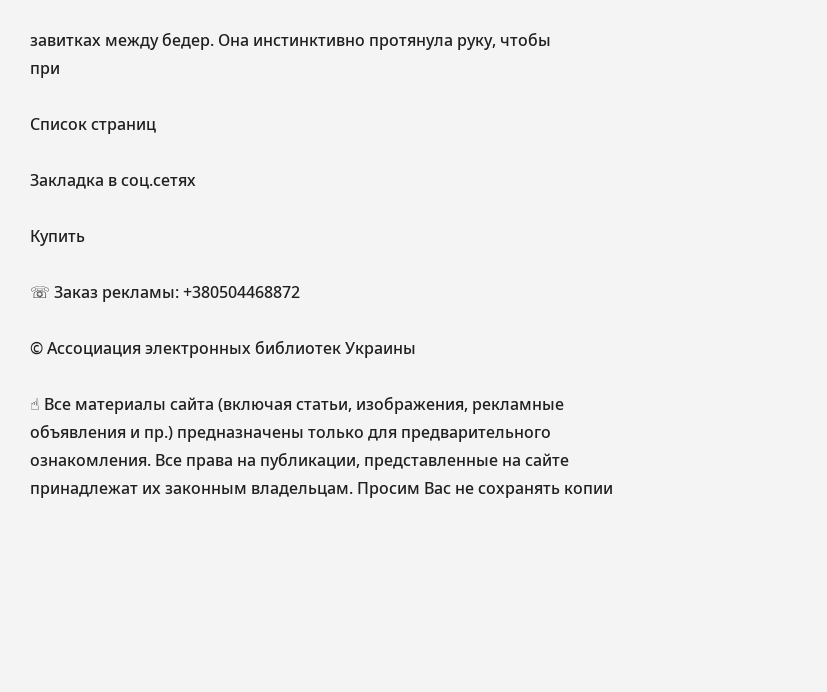завитках между бедер. Она инстинктивно протянула руку, чтобы
при

Список страниц

Закладка в соц.сетях

Купить

☏ Заказ рекламы: +380504468872

© Ассоциация электронных библиотек Украины

☝ Все материалы сайта (включая статьи, изображения, рекламные объявления и пр.) предназначены только для предварительного ознакомления. Все права на публикации, представленные на сайте принадлежат их законным владельцам. Просим Вас не сохранять копии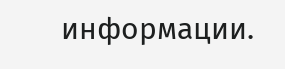информации.